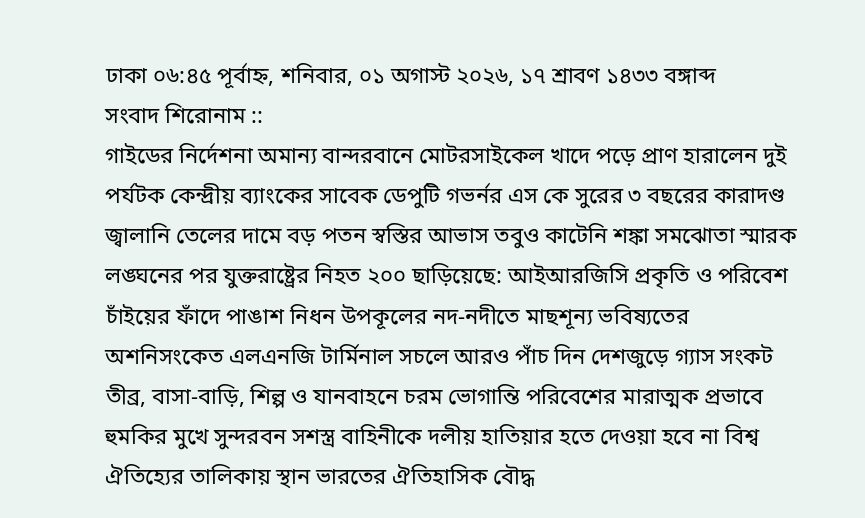ঢাকা ০৬:৪৫ পূর্বাহ্ন, শনিবার, ০১ অগাস্ট ২০২৬, ১৭ শ্রাবণ ১৪৩৩ বঙ্গাব্দ
সংবাদ শিরোনাম ::
গাইডের নির্দেশনা অমান্য বান্দরবানে মোটরসাইকেল খাদে পড়ে প্রাণ হারালেন দুই পর্যটক কেন্দ্রীয় ব্যাংকের সাবেক ডেপুটি গভর্নর এস কে সুরের ৩ বছরের কারাদণ্ড জ্বালানি তেলের দামে বড় পতন স্বস্তির আভাস তবুও কাটেনি শঙ্কা সমঝোতা স্মারক লঙ্ঘনের পর যুক্তরাষ্ট্রের নিহত ২০০ ছাড়িয়েছে: আইআরজিসি প্রকৃতি ও পরিবেশ চাঁইয়ের ফাঁদে পাঙাশ নিধন উপকূলের নদ-নদীতে মাছশূন্য ভবিষ্যতের অশনিসংকেত এলএনজি টার্মিনাল সচলে আরও পাঁচ দিন দেশজুড়ে গ্যাস সংকট তীব্র, বাসা-বাড়ি, শিল্প ও যানবাহনে চরম ভোগান্তি পরিবেশের মারাত্মক প্রভাবে হুমকির মুখে সুন্দরবন সশস্ত্র বাহিনীকে দলীয় হাতিয়ার হতে দেওয়া হবে না বিশ্ব ঐতিহ্যের তালিকায় স্থান ভারতের ঐতিহাসিক বৌদ্ধ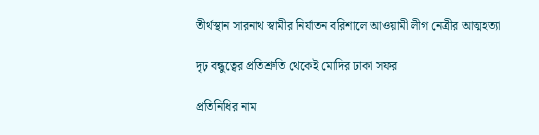তীর্থস্থান সারনাথ স্বামীর নির্যাতন বরিশালে আওয়ামী লীগ নেত্রীর আত্মহত্যা

দৃঢ় বন্ধুত্বের প্রতিশ্রুতি থেকেই মোদির ঢাকা সফর

প্রতিনিধির নাম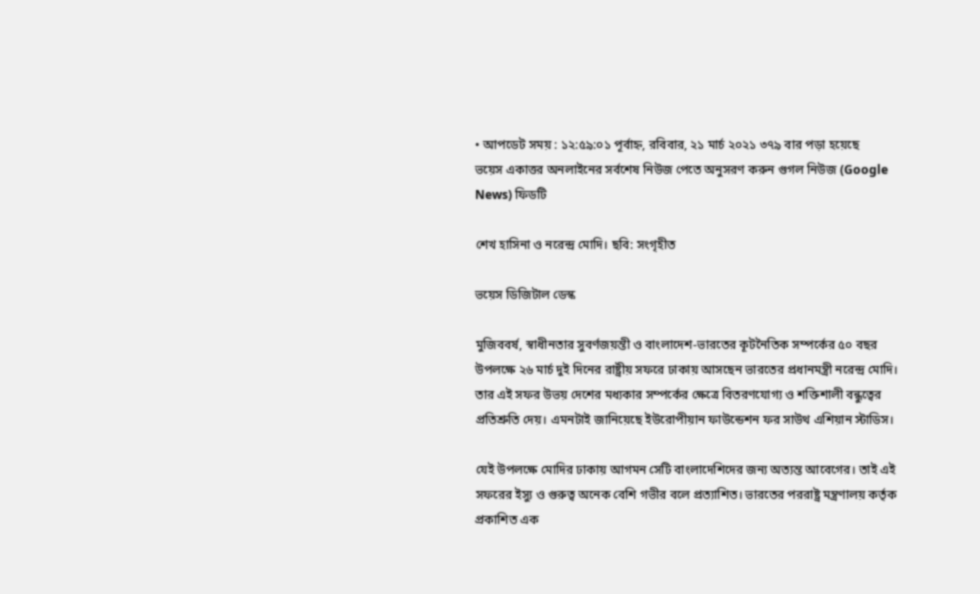• আপডেট সময় : ১২:৫৯:০১ পূর্বাহ্ন, রবিবার, ২১ মার্চ ২০২১ ৩৭৯ বার পড়া হয়েছে
ভয়েস একাত্তর অনলাইনের সর্বশেষ নিউজ পেতে অনুসরণ করুন গুগল নিউজ (Google News) ফিডটি

শেখ হাসিনা ও নরেন্দ্র মোদি। ছবি: সংগৃহীত

ভয়েস ডিজিটাল ডেস্ক

মুজিববর্ষ, স্বাধীনতার সুবর্ণজয়ন্তী ও বাংলাদেশ-ভারতের কূটনৈতিক সম্পর্কের ৫০ বছর উপলক্ষে ২৬ মার্চ দুই দিনের রাষ্ট্রীয় সফরে ঢাকায় আসছেন ভারতের প্রধানমন্ত্রী নরেন্দ্র মোদি। তার এই সফর উভয় দেশের মধ্যকার সম্পর্কের ক্ষেত্রে বিতরণযোগ্য ও শক্তিশালী বন্ধুত্বের প্রতিশ্রুতি দেয়। এমনটাই জানিয়েছে ইউরোপীয়ান ফাউন্ডেশন ফর সাউথ এশিয়ান স্টাডিস।

যেই উপলক্ষে মোদির ঢাকায় আগমন সেটি বাংলাদেশিদের জন্য অত্যন্ত আবেগের। তাই এই সফরের ইস্যু ও গুরুত্ব অনেক বেশি গভীর বলে প্রত্যাশিত। ভারতের পররাষ্ট্র মন্ত্রণালয় কর্তৃক প্রকাশিত এক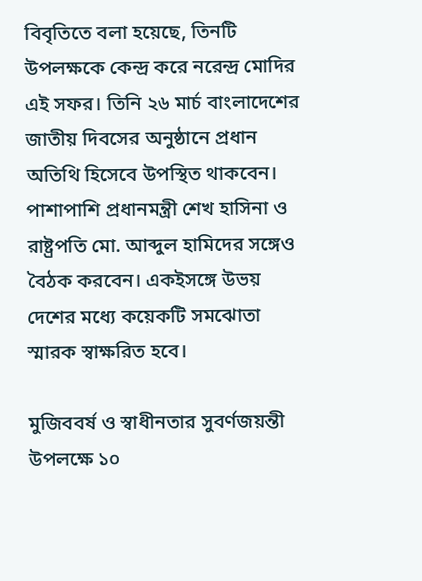বিবৃতিতে বলা হয়েছে, তিনটি উপলক্ষকে কেন্দ্র করে নরেন্দ্র মোদির এই সফর। তিনি ২৬ মার্চ বাংলাদেশের জাতীয় দিবসের অনুষ্ঠানে প্রধান অতিথি হিসেবে উপস্থিত থাকবেন। পাশাপাশি প্রধানমন্ত্রী শেখ হাসিনা ও রাষ্ট্রপতি মো. আব্দুল হামিদের সঙ্গেও বৈঠক করবেন। একইসঙ্গে উভয় দেশের মধ্যে কয়েকটি সমঝোতা স্মারক স্বাক্ষরিত হবে।

মুজিববর্ষ ও স্বাধীনতার সুবর্ণজয়ন্তী উপলক্ষে ১০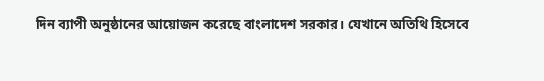দিন ব্যাপী অনুষ্ঠানের আয়োজন করেছে বাংলাদেশ সরকার। যেখানে অতিথি হিসেবে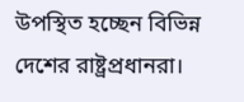উপস্থিত হচ্ছেন বিভিন্ন দেশের রাষ্ট্রপ্রধানরা।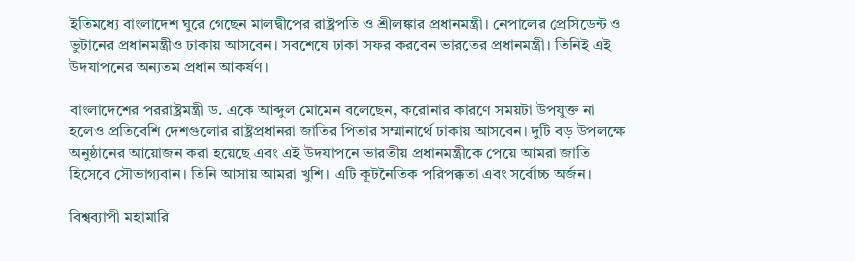ইতিমধ্যে বাংলাদেশ ঘুরে গেছেন মালদ্বীপের রাষ্ট্রপতি ও শ্রীলঙ্কার প্রধানমন্ত্রী। নেপালের প্রেসিডেন্ট ও ভুটানের প্রধানমন্ত্রীও ঢাকায় আসবেন। সবশেষে ঢাকা সফর করবেন ভারতের প্রধানমন্ত্রী। তিনিই এই উদযাপনের অন্যতম প্রধান আকর্ষণ।

বাংলাদেশের পররাষ্ট্রমন্ত্রী ড. একে আব্দুল মোমেন বলেছেন, করোনার কারণে সময়টা উপযুক্ত না হলেও প্রতিবেশি দেশগুলোর রাষ্ট্রপ্রধানরা জাতির পিতার সম্মানার্থে ঢাকায় আসবেন। দুটি বড় উপলক্ষে অনুষ্ঠানের আয়োজন করা হয়েছে এবং এই উদযাপনে ভারতীয় প্রধানমন্ত্রীকে পেয়ে আমরা জাতি হিসেবে সৌভাগ্যবান। তিনি আসায় আমরা খুশি। এটি কূটনৈতিক পরিপক্কতা এবং সর্বোচ্চ অর্জন।

বিশ্বব্যাপী মহামারি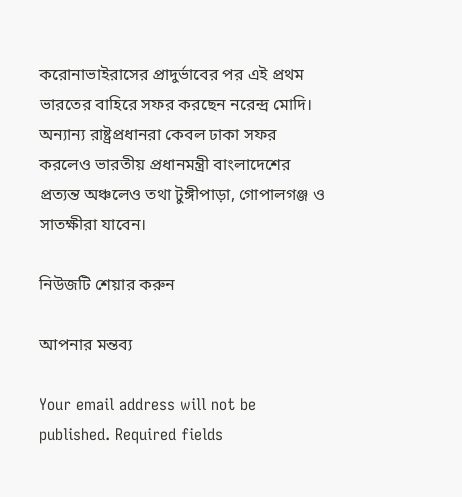করোনাভাইরাসের প্রাদুর্ভাবের পর এই প্রথম ভারতের বাহিরে সফর করছেন নরেন্দ্র মোদি। অন্যান্য রাষ্ট্রপ্রধানরা কেবল ঢাকা সফর করলেও ভারতীয় প্রধানমন্ত্রী বাংলাদেশের প্রত্যন্ত অঞ্চলেও তথা টুঙ্গীপাড়া, গোপালগঞ্জ ও সাতক্ষীরা যাবেন।

নিউজটি শেয়ার করুন

আপনার মন্তব্য

Your email address will not be published. Required fields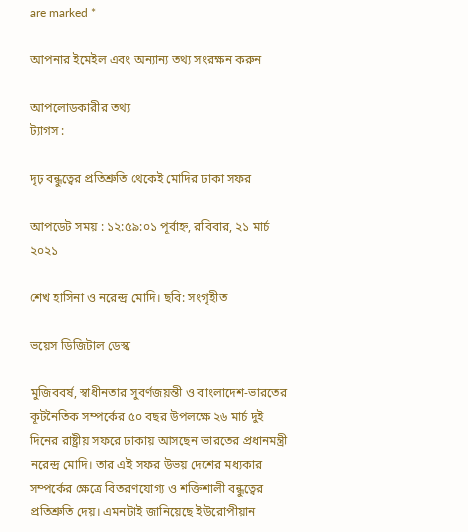are marked *

আপনার ইমেইল এবং অন্যান্য তথ্য সংরক্ষন করুন

আপলোডকারীর তথ্য
ট্যাগস :

দৃঢ় বন্ধুত্বের প্রতিশ্রুতি থেকেই মোদির ঢাকা সফর

আপডেট সময় : ১২:৫৯:০১ পূর্বাহ্ন, রবিবার, ২১ মার্চ ২০২১

শেখ হাসিনা ও নরেন্দ্র মোদি। ছবি: সংগৃহীত

ভয়েস ডিজিটাল ডেস্ক

মুজিববর্ষ, স্বাধীনতার সুবর্ণজয়ন্তী ও বাংলাদেশ-ভারতের কূটনৈতিক সম্পর্কের ৫০ বছর উপলক্ষে ২৬ মার্চ দুই দিনের রাষ্ট্রীয় সফরে ঢাকায় আসছেন ভারতের প্রধানমন্ত্রী নরেন্দ্র মোদি। তার এই সফর উভয় দেশের মধ্যকার সম্পর্কের ক্ষেত্রে বিতরণযোগ্য ও শক্তিশালী বন্ধুত্বের প্রতিশ্রুতি দেয়। এমনটাই জানিয়েছে ইউরোপীয়ান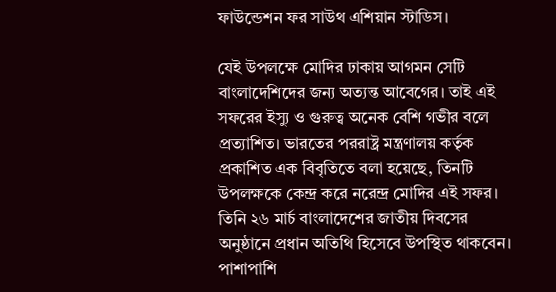ফাউন্ডেশন ফর সাউথ এশিয়ান স্টাডিস।

যেই উপলক্ষে মোদির ঢাকায় আগমন সেটি বাংলাদেশিদের জন্য অত্যন্ত আবেগের। তাই এই সফরের ইস্যু ও গুরুত্ব অনেক বেশি গভীর বলে প্রত্যাশিত। ভারতের পররাষ্ট্র মন্ত্রণালয় কর্তৃক প্রকাশিত এক বিবৃতিতে বলা হয়েছে, তিনটি উপলক্ষকে কেন্দ্র করে নরেন্দ্র মোদির এই সফর। তিনি ২৬ মার্চ বাংলাদেশের জাতীয় দিবসের অনুষ্ঠানে প্রধান অতিথি হিসেবে উপস্থিত থাকবেন। পাশাপাশি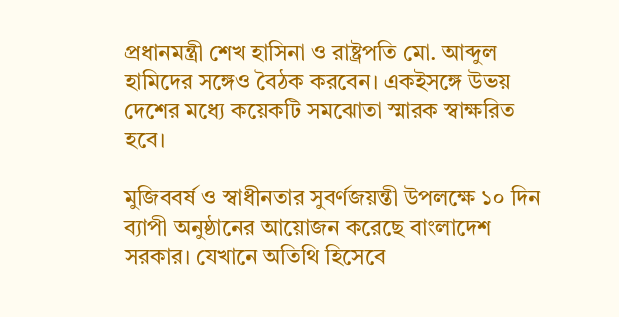প্রধানমন্ত্রী শেখ হাসিনা ও রাষ্ট্রপতি মো. আব্দুল হামিদের সঙ্গেও বৈঠক করবেন। একইসঙ্গে উভয় দেশের মধ্যে কয়েকটি সমঝোতা স্মারক স্বাক্ষরিত হবে।

মুজিববর্ষ ও স্বাধীনতার সুবর্ণজয়ন্তী উপলক্ষে ১০ দিন ব্যাপী অনুষ্ঠানের আয়োজন করেছে বাংলাদেশ সরকার। যেখানে অতিথি হিসেবে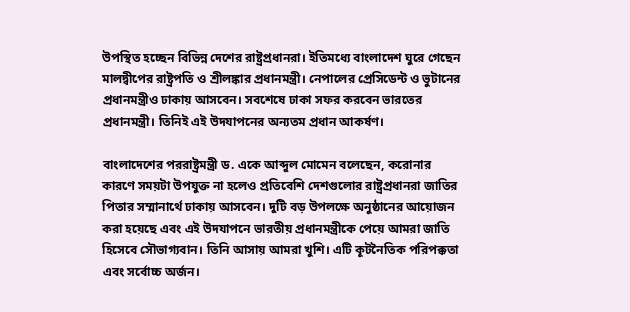উপস্থিত হচ্ছেন বিভিন্ন দেশের রাষ্ট্রপ্রধানরা। ইতিমধ্যে বাংলাদেশ ঘুরে গেছেন মালদ্বীপের রাষ্ট্রপতি ও শ্রীলঙ্কার প্রধানমন্ত্রী। নেপালের প্রেসিডেন্ট ও ভুটানের প্রধানমন্ত্রীও ঢাকায় আসবেন। সবশেষে ঢাকা সফর করবেন ভারতের প্রধানমন্ত্রী। তিনিই এই উদযাপনের অন্যতম প্রধান আকর্ষণ।

বাংলাদেশের পররাষ্ট্রমন্ত্রী ড. একে আব্দুল মোমেন বলেছেন, করোনার কারণে সময়টা উপযুক্ত না হলেও প্রতিবেশি দেশগুলোর রাষ্ট্রপ্রধানরা জাতির পিতার সম্মানার্থে ঢাকায় আসবেন। দুটি বড় উপলক্ষে অনুষ্ঠানের আয়োজন করা হয়েছে এবং এই উদযাপনে ভারতীয় প্রধানমন্ত্রীকে পেয়ে আমরা জাতি হিসেবে সৌভাগ্যবান। তিনি আসায় আমরা খুশি। এটি কূটনৈতিক পরিপক্কতা এবং সর্বোচ্চ অর্জন।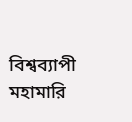বিশ্বব্যাপী মহামারি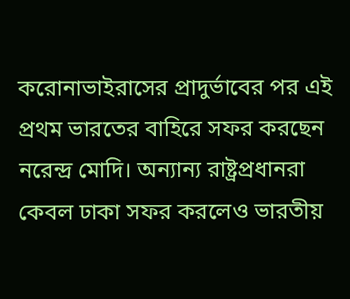করোনাভাইরাসের প্রাদুর্ভাবের পর এই প্রথম ভারতের বাহিরে সফর করছেন নরেন্দ্র মোদি। অন্যান্য রাষ্ট্রপ্রধানরা কেবল ঢাকা সফর করলেও ভারতীয়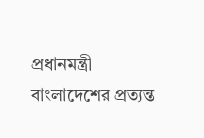প্রধানমন্ত্রী বাংলাদেশের প্রত্যন্ত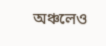অঞ্চলেও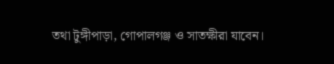তথা টুঙ্গীপাড়া, গোপালগঞ্জ ও সাতক্ষীরা যাবেন।